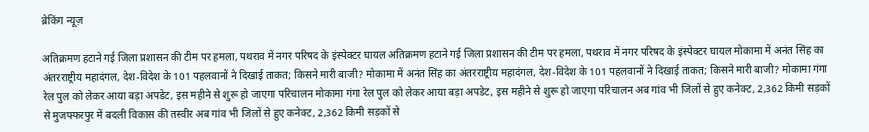ब्रेकिंग न्यूज़

अतिक्रमण हटाने गई जिला प्रशासन की टीम पर हमला, पथराव में नगर परिषद के इंस्पेक्टर घायल अतिक्रमण हटाने गई जिला प्रशासन की टीम पर हमला, पथराव में नगर परिषद के इंस्पेक्टर घायल मोकामा में अनंत सिंह का अंतरराष्ट्रीय महादंगल, देश-विदेश के 101 पहलवानों ने दिखाई ताकत; किसने मारी बाजी? मोकामा में अनंत सिंह का अंतरराष्ट्रीय महादंगल, देश-विदेश के 101 पहलवानों ने दिखाई ताकत; किसने मारी बाजी? मोकामा गंगा रेल पुल को लेकर आया बड़ा अपडेट, इस महीने से शुरू हो जाएगा परिचालन मोकामा गंगा रेल पुल को लेकर आया बड़ा अपडेट, इस महीने से शुरू हो जाएगा परिचालन अब गांव भी जिलों से हुए कनेक्ट, 2,362 किमी सड़कों से मुजफ्फरपुर में बदली विकास की तस्वीर अब गांव भी जिलों से हुए कनेक्ट, 2,362 किमी सड़कों से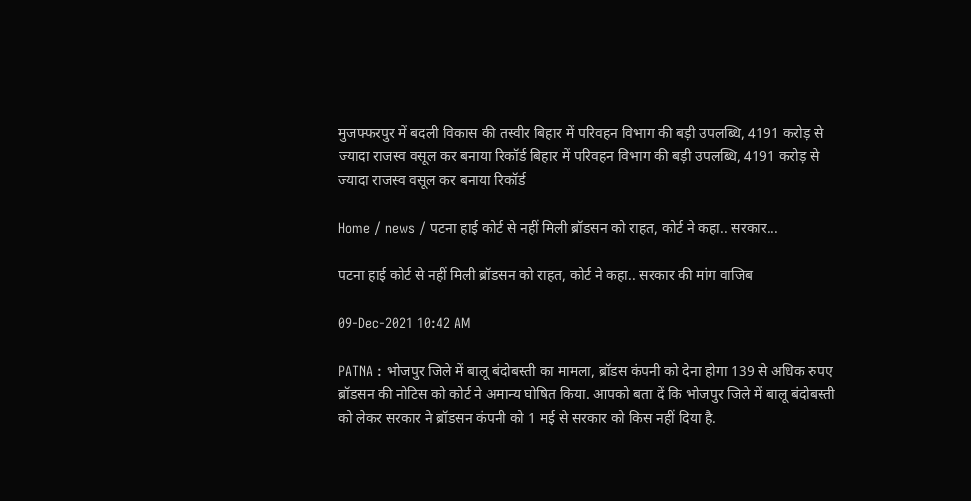मुजफ्फरपुर में बदली विकास की तस्वीर बिहार में परिवहन विभाग की बड़ी उपलब्धि, 4191 करोड़ से ज्यादा राजस्व वसूल कर बनाया रिकॉर्ड बिहार में परिवहन विभाग की बड़ी उपलब्धि, 4191 करोड़ से ज्यादा राजस्व वसूल कर बनाया रिकॉर्ड

Home / news / पटना हाई कोर्ट से नहीं मिली ब्रॉडसन को राहत, कोर्ट ने कहा.. सरकार...

पटना हाई कोर्ट से नहीं मिली ब्रॉडसन को राहत, कोर्ट ने कहा.. सरकार की मांग वाजिब

09-Dec-2021 10:42 AM

PATNA : भोजपुर जिले में बालू बंदोबस्ती का मामला, ब्रॉडस कंपनी को देना होगा 139 से अधिक रुपए ब्रॉडसन की नोटिस को कोर्ट ने अमान्य घोषित किया. आपको बता दें कि भोजपुर जिले में बालू बंदोबस्ती को लेकर सरकार ने ब्रॉडसन कंपनी को 1 मई से सरकार को किस नहीं दिया है.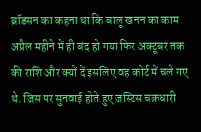ब्रॉडसन का कहना था कि बालू खनन का काम अप्रैल महीने में ही बंद हो गया फिर अक्टूबर तक की राशि और क्यों दें इसलिए वह कोर्ट में चले गए थे. जिस पर सुनवाई होते हुए जस्टिस चक्रधारी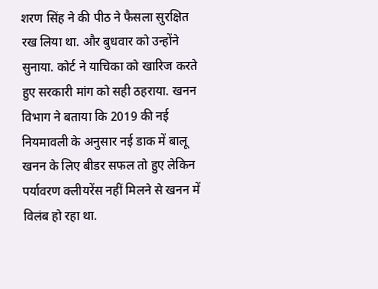शरण सिंह ने की पीठ ने फैसला सुरक्षित रख लिया था. और बुधवार को उन्होंने सुनाया. कोर्ट ने याचिका को खारिज करते हुए सरकारी मांग को सही ठहराया. खनन विभाग ने बताया कि 2019 की नई नियमावली के अनुसार नई डाक में बालू खनन के लिए बीडर सफल तो हुए लेकिन पर्यावरण क्लीयरेंस नहीं मिलने से खनन में विलंब हो रहा था.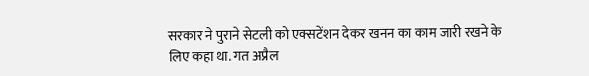सरकार ने पुराने सेटली को एक्सटेंशन देकर खनन का काम जारी रखने के लिए कहा था. गत अप्रैल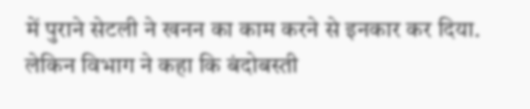में पुराने सेटली ने खनन का काम करने से इनकार कर दिया. लेकिन विभाग ने कहा कि बंदोबस्ती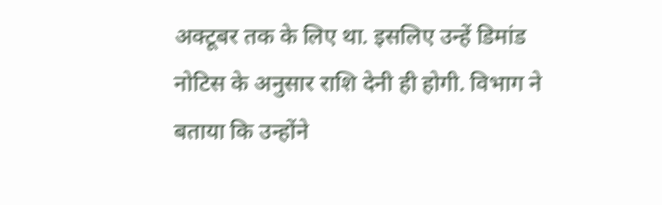अक्टूबर तक के लिए था. इसलिए उन्हें डिमांड नोटिस के अनुसार राशि देनी ही होगी. विभाग ने बताया कि उन्होंने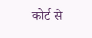कोर्ट से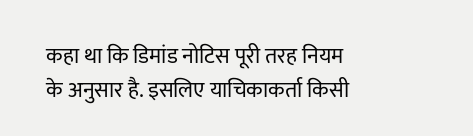कहा था कि डिमांड नोटिस पूरी तरह नियम के अनुसार है. इसलिए याचिकाकर्ता किसी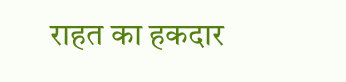राहत का हकदार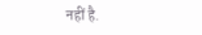नहीं है.